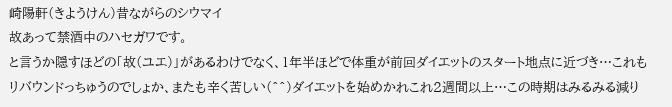崎陽軒(きようけん)昔ながらのシウマイ
故あって禁酒中のハセガワです。
と言うか隠すほどの「故(ユエ)」があるわけでなく、1年半ほどで体重が前回ダイエットのスタート地点に近づき…これもリバウンドっちゅうのでしょか、またも辛く苦しい(^^)ダイエットを始めかれこれ2週間以上…この時期はみるみる減り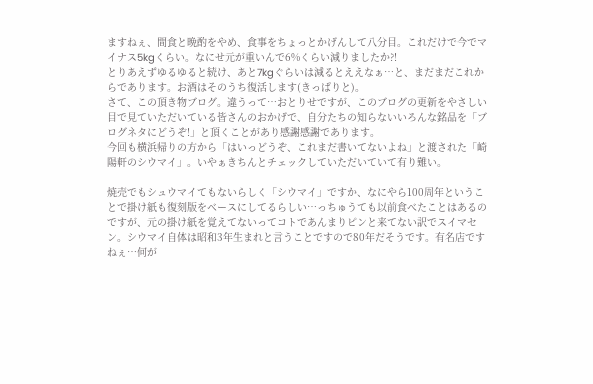ますねぇ、間食と晩酌をやめ、食事をちょっとかげんして八分目。これだけで今でマイナス5kgくらい。なにせ元が重いんで6%くらい減りましたか?!
とりあえずゆるゆると続け、あと7kgぐらいは減るとええなぁ…と、まだまだこれからであります。お酒はそのうち復活します(きっぱりと)。
さて、この頂き物ブログ。違うって…おとりせですが、このブログの更新をやさしい目で見ていただいている皆さんのおかげで、自分たちの知らないいろんな銘品を「ブログネタにどうぞ!」と頂くことがあり感謝感謝であります。
今回も横浜帰りの方から「はいっどうぞ、これまだ書いてないよね」と渡された「崎陽軒のシウマイ」。いやぁきちんとチェックしていただいていて有り難い。

焼売でもシュウマイてもないらしく「シウマイ」ですか、なにやら100周年ということで掛け紙も復刻版をベースにしてるらしい…っちゅうても以前食べたことはあるのですが、元の掛け紙を覚えてないってコトであんまりピンと来てない訳でスイマセン。シウマイ自体は昭和3年生まれと言うことですので80年だそうです。有名店ですねぇ…何が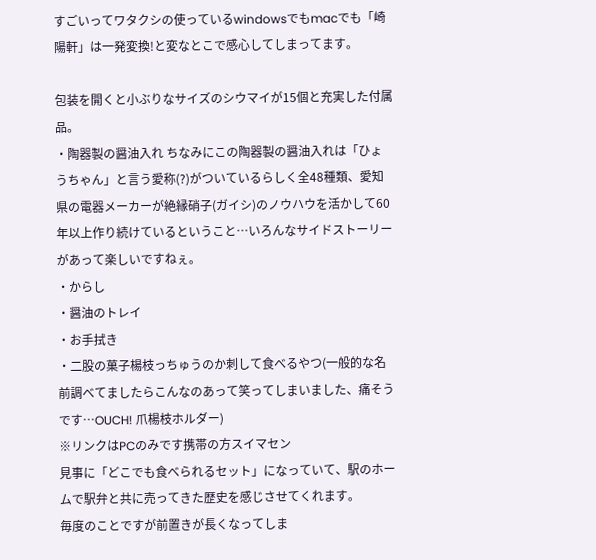すごいってワタクシの使っているwindowsでもmacでも「崎陽軒」は一発変換!と変なとこで感心してしまってます。

包装を開くと小ぶりなサイズのシウマイが15個と充実した付属品。
・陶器製の醤油入れ ちなみにこの陶器製の醤油入れは「ひょうちゃん」と言う愛称(?)がついているらしく全48種類、愛知県の電器メーカーが絶縁硝子(ガイシ)のノウハウを活かして60年以上作り続けているということ…いろんなサイドストーリーがあって楽しいですねぇ。
・からし
・醤油のトレイ
・お手拭き
・二股の菓子楊枝っちゅうのか刺して食べるやつ(一般的な名前調べてましたらこんなのあって笑ってしまいました、痛そうです…OUCH! 爪楊枝ホルダー)
※リンクはPCのみです携帯の方スイマセン
見事に「どこでも食べられるセット」になっていて、駅のホームで駅弁と共に売ってきた歴史を感じさせてくれます。
毎度のことですが前置きが長くなってしま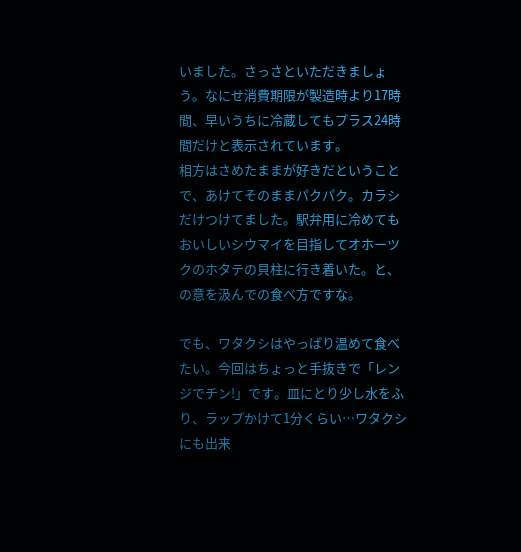いました。さっさといただきましょう。なにせ消費期限が製造時より17時間、早いうちに冷蔵してもプラス24時間だけと表示されています。
相方はさめたままが好きだということで、あけてそのままパクパク。カラシだけつけてました。駅弁用に冷めてもおいしいシウマイを目指してオホーツクのホタテの貝柱に行き着いた。と、の意を汲んでの食べ方ですな。

でも、ワタクシはやっぱり温めて食べたい。今回はちょっと手抜きで「レンジでチン!」です。皿にとり少し水をふり、ラップかけて1分くらい…ワタクシにも出来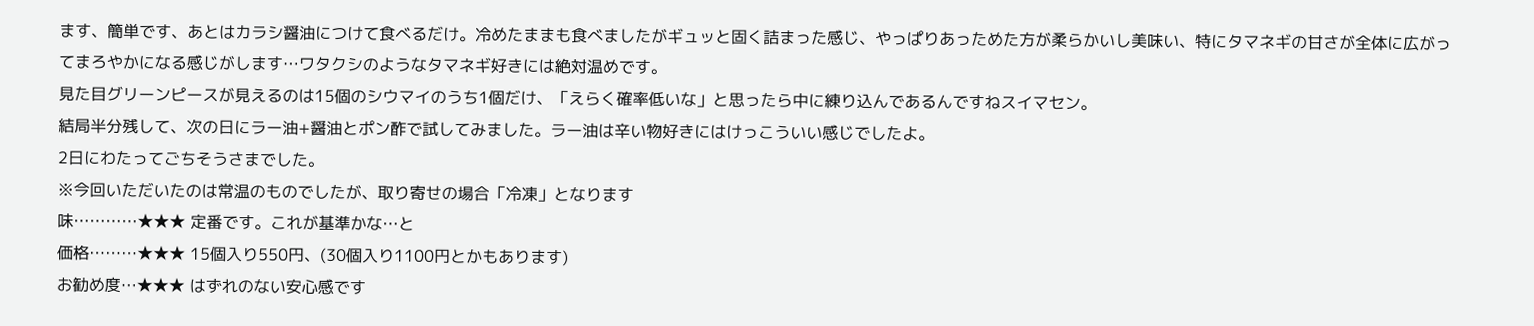ます、簡単です、あとはカラシ醤油につけて食べるだけ。冷めたままも食べましたがギュッと固く詰まった感じ、やっぱりあっためた方が柔らかいし美味い、特にタマネギの甘さが全体に広がってまろやかになる感じがします…ワタクシのようなタマネギ好きには絶対温めです。
見た目グリーンピースが見えるのは15個のシウマイのうち1個だけ、「えらく確率低いな」と思ったら中に練り込んであるんですねスイマセン。
結局半分残して、次の日にラー油+醤油とポン酢で試してみました。ラー油は辛い物好きにはけっこういい感じでしたよ。
2日にわたってごちそうさまでした。
※今回いただいたのは常温のものでしたが、取り寄せの場合「冷凍」となります
味…………★★★ 定番です。これが基準かな…と
価格………★★★ 15個入り550円、(30個入り1100円とかもあります)
お勧め度…★★★ はずれのない安心感です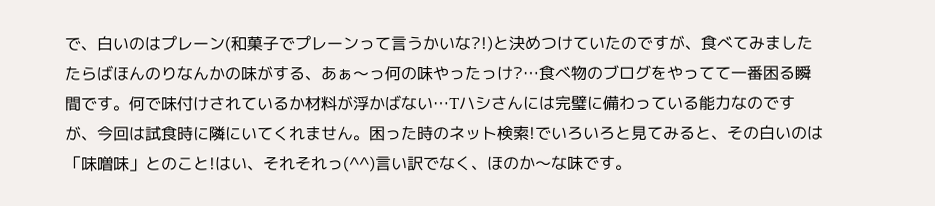で、白いのはプレーン(和菓子でプレーンって言うかいな?!)と決めつけていたのですが、食べてみましたたらばほんのりなんかの味がする、あぁ〜っ何の味やったっけ?…食べ物のブログをやってて一番困る瞬間です。何で味付けされているか材料が浮かばない…Tハシさんには完璧に備わっている能力なのですが、今回は試食時に隣にいてくれません。困った時のネット検索!でいろいろと見てみると、その白いのは「味噌味」とのこと!はい、それそれっ(^^)言い訳でなく、ほのか〜な味です。